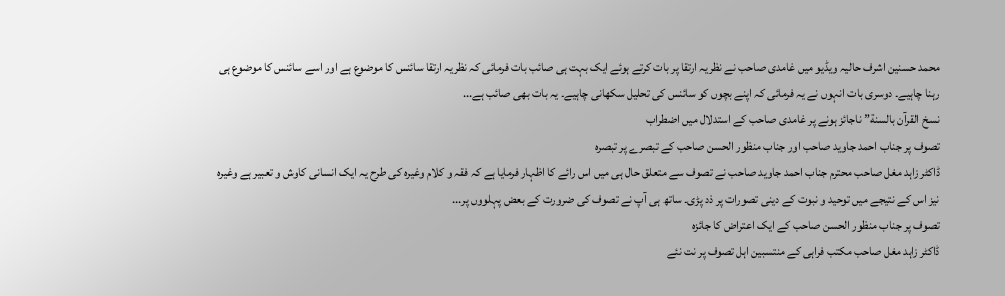محمد حسنین اشرف حالیہ ویڈیو میں غامدی صاحب نے نظریہ ارتقا پر بات کرتے ہوئے ایک بہت ہی صائب بات فرمائی کہ نظریہ ارتقا سائنس کا موضوع ہے اور اسے سائنس کا موضوع ہی رہنا چاہیے۔ دوسری بات انہوں نے یہ فرمائی کہ اپنے بچوں کو سائنس کی تحلیل سکھانی چاہیے۔ یہ بات بھی صائب ہے...
نسخ القرآن بالسنة” ناجائز ہونے پر غامدی صاحب کے استدلال میں اضطراب
تصوف پر جناب احمد جاوید صاحب اور جناب منظور الحسن صاحب کے تبصرے پر تبصرہ
ڈاکٹر زاہد مغل صاحب محترم جناب احمد جاوید صاحب نے تصوف سے متعلق حال ہی میں اس رائے کا اظہار فرمایا ہے کہ فقہ و کلام وغیرہ کی طرح یہ ایک انسانی کاوش و تعبیر ہے وغیرہ نیز اس کے نتیجے میں توحید و نبوت کے دینی تصورات پر ذد پڑی۔ ساتھ ہی آپ نے تصوف کی ضرورت کے بعض پہلووں پر...
تصوف پر جناب منظور الحسن صاحب کے ایک اعتراض کا جائزہ
ڈاکٹر زاہد مغل صاحب مکتب فراہی کے منتسبین اہل تصوف پر نت نئے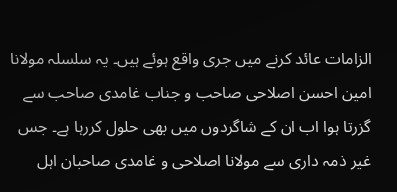الزامات عائد کرنے میں جری واقع ہوئے ہیں۔ یہ سلسلہ مولانا امین احسن اصلاحی صاحب و جناب غامدی صاحب سے گزرتا ہوا اب ان کے شاگردوں میں بھی حلول کررہا ہے۔ جس غیر ذمہ داری سے مولانا اصلاحی و غامدی صاحبان اہل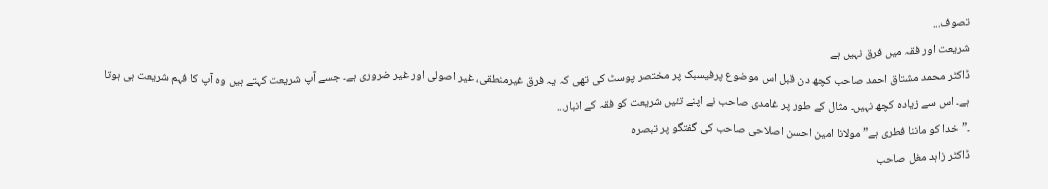تصوف...
شریعت اور فقہ میں فرق نہیں ہے
ڈاکٹر محمد مشتاق احمد صاحب کچھ دن قبل اس موضوع پرفیسبک پر مختصر پوسٹ کی تھی کہ یہ فرق غیرمنطقی، غیر اصولی اور غیر ضروری ہے۔ جسے آپ شریعت کہتے ہیں وہ آپ کا فہم شریعت ہی ہوتا ہے۔ اس سے زیادہ کچھ نہیں۔ مثال کے طور پر غامدی صاحب نے اپنے تئیں شریعت کو فقہ کے انبار...
۔”خدا کو ماننا فطری ہے” مولانا امین احسن اصلاحی صاحب کی گفتگو پر تبصرہ
ڈاکٹر زاہد مغل صاحب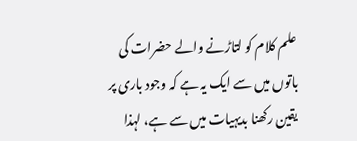علم کلام کو لتاڑنے والے حضرات کی باتوں میں سے ایک یہ ہے کہ وجود باری پر یقین رکھنا بدیہیات میں سے ہے، لہذا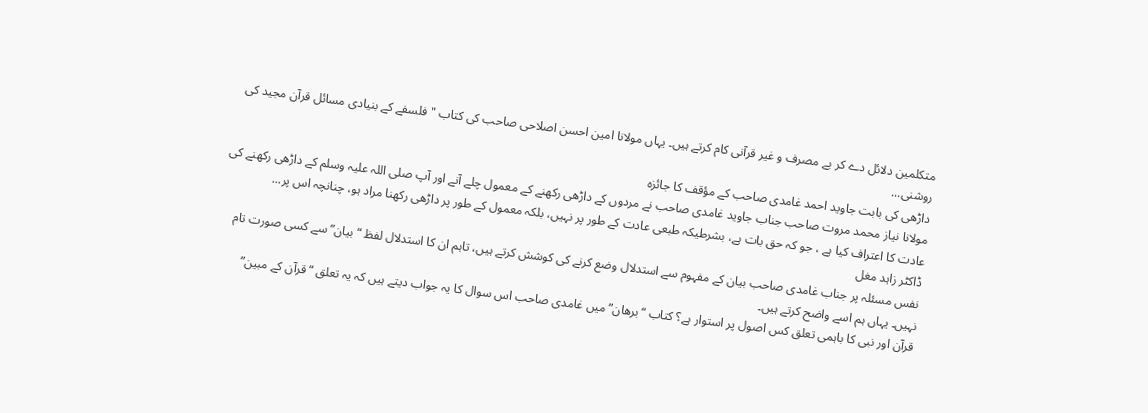متکلمین دلائل دے کر بے مصرف و غیر قرآنی کام کرتے ہیں۔ یہاں مولانا امین احسن اصلاحی صاحب کی کتاب "فلسفے کے بنیادی مسائل قرآن مجید کی روشنی...
داڑھی کی بابت جاوید احمد غامدی صاحب کے مؤقف کا جائزہ
مولانا نیاز محمد مروت صاحب جناب جاوید غامدی صاحب نے مردوں کے داڑھی رکھنے کے معمول چلے آنے اور آپ صلی اللہ علیہ وسلم کے داڑھی رکھنے کی عادت کا اعتراف کیا ہے ، جو کہ حق بات ہے، بشرطیکہ طبعی عادت کے طور پر نہیں، بلکہ معمول کے طور پر داڑھی رکھنا مراد ہو، چنانچہ اس پر...
ڈاکٹر زاہد مغل
نفس مسئلہ پر جناب غامدی صاحب بیان کے مفہوم سے استدلال وضع کرنے کی کوشش کرتے ہیں، تاہم ان کا استدلال لفظ “بیان” سے کسی صورت تام نہیں۔ یہاں ہم اسے واضح کرتے ہیں۔
قرآن اور نبی کا باہمی تعلق کس اصول پر استوار ہے؟ کتاب “برھان” میں غامدی صاحب اس سوال کا یہ جواب دیتے ہیں کہ یہ تعلق “قرآن کے مبین”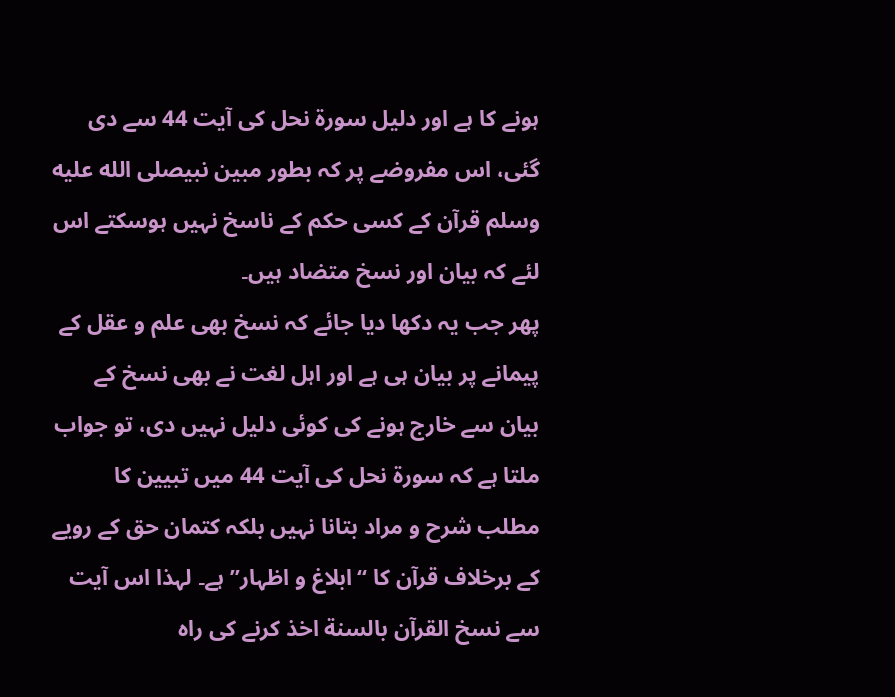ہونے کا ہے اور دلیل سورۃ نحل کی آیت 44 سے دی گئی، اس مفروضے پر کہ بطور مبین نبیصلى الله عليه وسلم قرآن کے کسی حکم کے ناسخ نہیں ہوسکتے اس لئے کہ بیان اور نسخ متضاد ہیں۔
پھر جب یہ دکھا دیا جائے کہ نسخ بھی علم و عقل کے پیمانے پر بیان ہی ہے اور اہل لغت نے بھی نسخ کے بیان سے خارج ہونے کی کوئی دلیل نہیں دی، تو جواب ملتا ہے کہ سورۃ نحل کی آیت 44 میں تبیین کا مطلب شرح و مراد بتانا نہیں بلکہ کتمان حق کے رویے کے برخلاف قرآن کا “ابلاغ و اظہار” ہے۔ لہذا اس آیت سے نسخ القرآن بالسنة اخذ کرنے کی راہ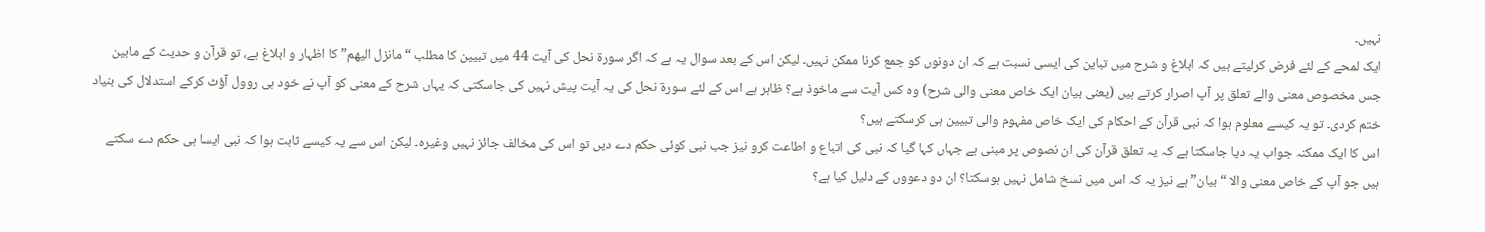نہیں۔
ایک لمحے کے لئے فرض کرلیتے ہیں کہ ابلاغ و شرح میں تباین کی ایسی نسبت ہے کہ ان دونوں کو جمع کرنا ممکن نہیں۔ لیکن اس کے بعد سوال یہ ہے کہ اگر سورۃ نحل کی آیت 44 میں تبیین کا مطلب “مانزل الیھم” کا اظہار و ابلاغ ہے، تو قرآن و حدیث کے مابین جس مخصوص معنی والے تعلق پر آپ اصرار کرتے ہیں (یعنی بیان ایک خاص معنی والی شرح) وہ کس آیت سے ماخوذ ہے؟ ظاہر ہے اس کے لئے سورۃ نحل کی یہ آیت پیش نہیں کی جاسکتی کہ یہاں شرح کے معنی کو آپ نے خود ہی روول آؤٹ کرکے استدلال کی بنیاد ختم کردی۔ تو یہ کیسے معلوم ہوا کہ نبی قرآن کے احکام کی ایک خاص مفہوم والی تبیین ہی کرسکتے ہیں؟
اس کا ایک ممکنہ جواب یہ دیا جاسکتا ہے کہ یہ تعلق قرآن کی ان نصوص پر مبنی ہے جہاں کہا گیا کہ نبی کی اتباع و اطاعت کرو نیز جب نبی کوئی حکم دے دیں تو اس کی مخالف جائز نہیں وغیرہ۔ لیکن اس سے یہ کیسے ثابت ہوا کہ نبی ایسا ہی حکم دے سکتے ہیں جو آپ کے خاص معنی والا “بیان” ہے نیز یہ کہ اس میں نسخ شامل نہیں ہوسکتا؟ ان دو دعووں کے دلیل کیا ہے؟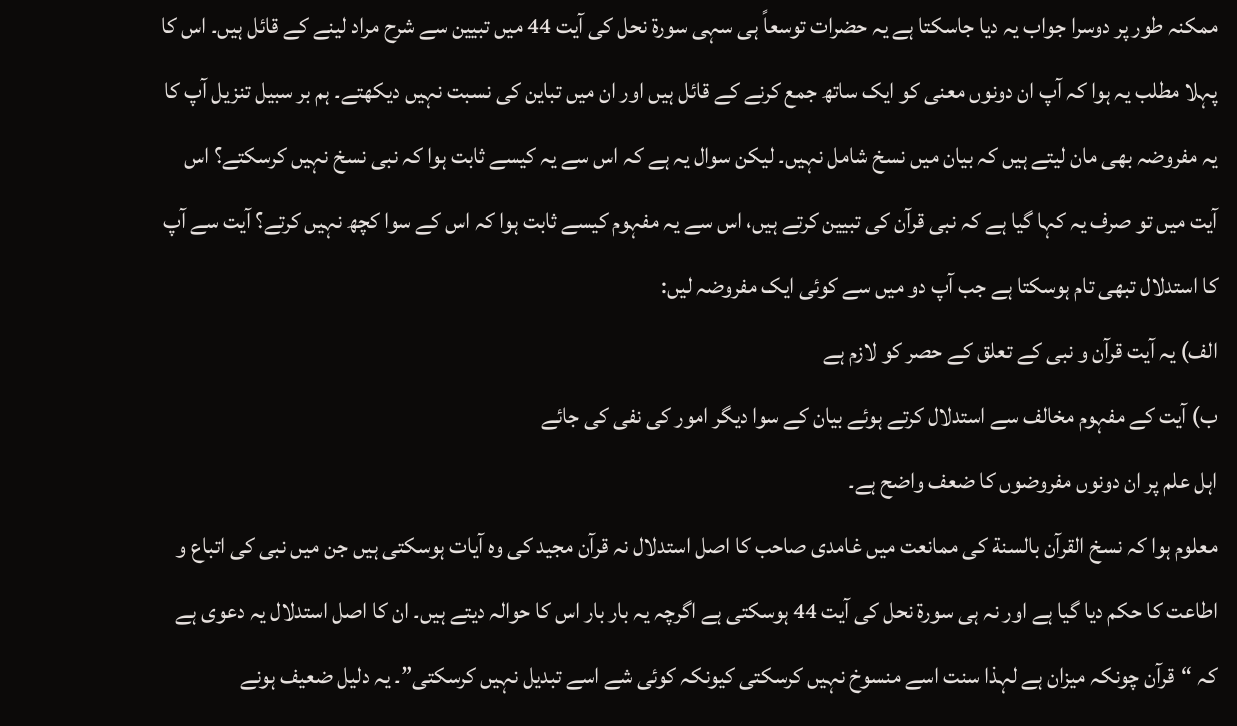ممکنہ طور پر دوسرا جواب یہ دیا جاسکتا ہے یہ حضرات توسعاً ہی سہی سورۃ نحل کی آیت 44 میں تبیین سے شرح مراد لینے کے قائل ہیں۔ اس کا پہلا مطلب یہ ہوا کہ آپ ان دونوں معنی کو ایک ساتھ جمع کرنے کے قائل ہیں اور ان میں تباین کی نسبت نہیں دیکھتے۔ ہم بر سبیل تنزیل آپ کا یہ مفروضہ بھی مان لیتے ہیں کہ بیان میں نسخ شامل نہیں۔ لیکن سوال یہ ہے کہ اس سے یہ کیسے ثابت ہوا کہ نبی نسخ نہیں کرسکتے؟ اس آیت میں تو صرف یہ کہا گیا ہے کہ نبی قرآن کی تبیین کرتے ہیں، اس سے یہ مفہوم کیسے ثابت ہوا کہ اس کے سوا کچھ نہیں کرتے؟ آیت سے آپ کا استدلال تبھی تام ہوسکتا ہے جب آپ دو میں سے کوئی ایک مفروضہ لیں:
الف) یہ آیت قرآن و نبی کے تعلق کے حصر کو لازم ہے
ب) آیت کے مفہوم مخالف سے استدلال کرتے ہوئے بیان کے سوا دیگر امور کی نفی کی جائے
اہل علم پر ان دونوں مفروضوں کا ضعف واضح ہے۔
معلوم ہوا کہ نسخ القرآن بالسنة کی ممانعت میں غامدی صاحب کا اصل استدلال نہ قرآن مجید کی وہ آیات ہوسکتی ہیں جن میں نبی کی اتباع و اطاعت کا حکم دیا گیا ہے اور نہ ہی سورۃ نحل کی آیت 44 ہوسکتی ہے اگرچہ یہ بار بار اس کا حوالہ دیتے ہیں۔ ان کا اصل استدلال یہ دعوی ہے کہ “قرآن چونکہ میزان ہے لہذا سنت اسے منسوخ نہیں کرسکتی کیونکہ کوئی شے اسے تبدیل نہیں کرسکتی”۔ یہ دلیل ضعیف ہونے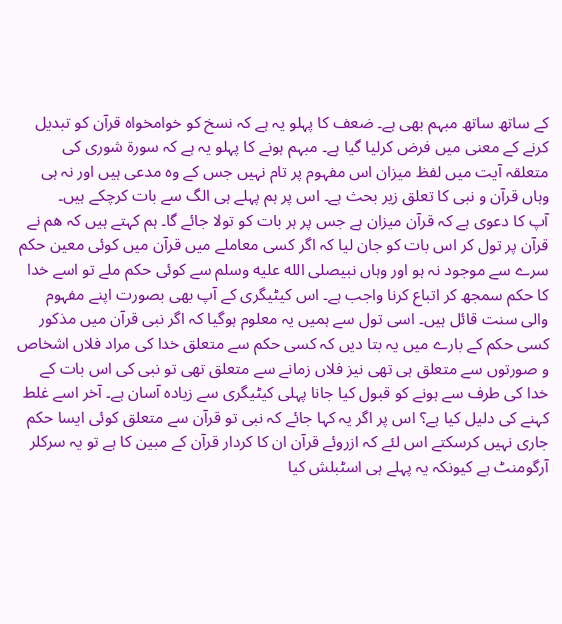کے ساتھ ساتھ مبہم بھی ہے۔ ضعف کا پہلو یہ ہے کہ نسخ کو خوامخواہ قرآن کو تبدیل کرنے کے معنی میں فرض کرلیا گیا ہے۔ مبہم ہونے کا پہلو یہ ہے کہ سورة شوری کی متعلقہ آیت میں لفظ میزان اس مفہوم پر تام نہیں جس کے وہ مدعی ہیں اور نہ ہی وہاں قرآن و نبی کا تعلق زیر بحث ہے۔ اس پر ہم پہلے ہی الگ سے بات کرچکے ہیں۔
آپ کا دعوی ہے کہ قرآن میزان ہے جس پر ہر بات کو تولا جائے گا۔ ہم کہتے ہیں کہ ھم نے قرآن پر تول کر اس بات کو جان لیا کہ اگر کسی معاملے میں قرآن میں کوئی معین حکم سرے سے موجود نہ ہو اور وہاں نبیصلى الله عليه وسلم سے کوئی حکم ملے تو اسے خدا کا حکم سمجھ کر اتباع کرنا واجب ہے۔ اس کیٹیگری کے آپ بھی بصورت اپنے مفہوم والی سنت قائل ہیں۔ اسی تول سے ہمیں یہ معلوم ہوگیا کہ اگر نبی قرآن میں مذکور کسی حکم کے بارے میں یہ بتا دیں کہ کسی حکم سے متعلق خدا کی مراد فلاں اشخاص و صورتوں سے متعلق ہی تھی نیز فلاں زمانے سے متعلق تھی تو نبی کی اس بات کے خدا کی طرف سے ہونے کو قبول کیا جانا پہلی کیٹیگری سے زیادہ آسان ہے۔ آخر اسے غلط کہنے کی دلیل کیا ہے؟ اس پر اگر یہ کہا جائے کہ نبی تو قرآن سے متعلق کوئی ایسا حکم جاری نہیں کرسکتے اس لئے کہ ازروئے قرآن ان کا کردار قرآن کے مبین کا ہے تو یہ سرکلر آرگومنٹ ہے کیونکہ یہ پہلے ہی اسٹبلش کیا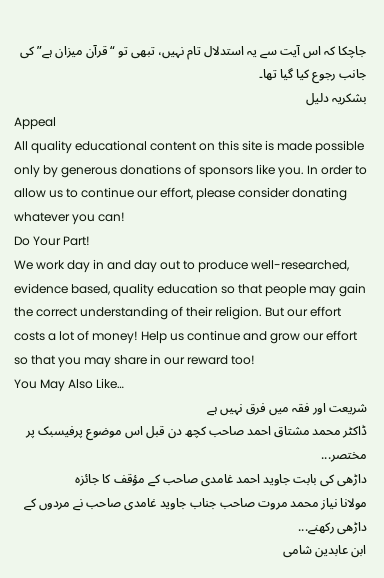جاچکا کہ اس آیت سے یہ استدلال تام نہیں، تبھی تو “قرآن میزان ہے” کی جانب رجوع کیا گیا تھا۔
بشکریہ دلیل
Appeal
All quality educational content on this site is made possible only by generous donations of sponsors like you. In order to allow us to continue our effort, please consider donating whatever you can!
Do Your Part!
We work day in and day out to produce well-researched, evidence based, quality education so that people may gain the correct understanding of their religion. But our effort costs a lot of money! Help us continue and grow our effort so that you may share in our reward too!
You May Also Like…
شریعت اور فقہ میں فرق نہیں ہے
ڈاکٹر محمد مشتاق احمد صاحب کچھ دن قبل اس موضوع پرفیسبک پر مختصر...
داڑھی کی بابت جاوید احمد غامدی صاحب کے مؤقف کا جائزہ
مولانا نیاز محمد مروت صاحب جناب جاوید غامدی صاحب نے مردوں کے داڑھی رکھنے...
ابن عابدین شامی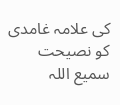کی علامہ غامدی کو نصیحت
سمیع اللہ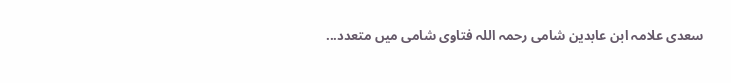سعدی علامہ ابن عابدین شامی رحمہ اللہ فتاوی شامی میں متعدد...